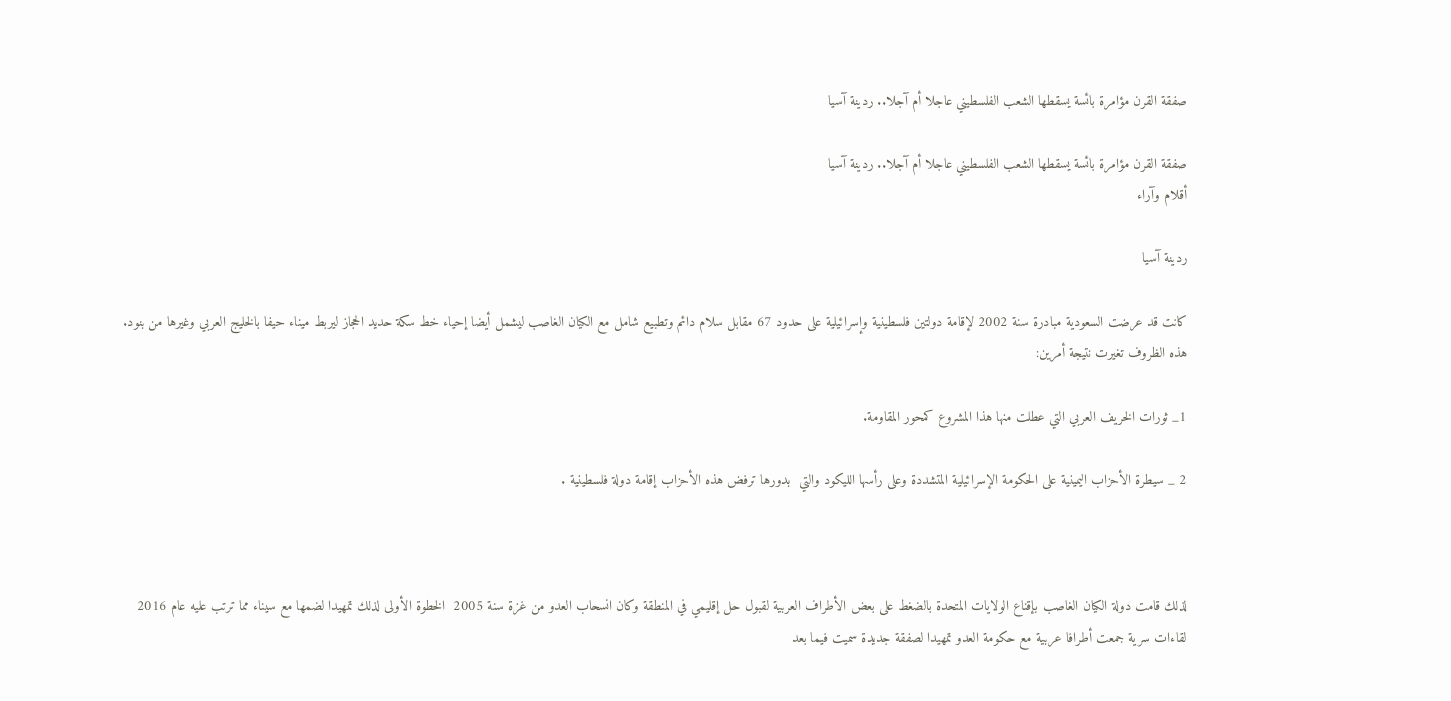صفقة القرن مؤامرة بائسة يسقطها الشعب الفلسطيني عاجلا أم آجلا.. ردينة آسيا

صفقة القرن مؤامرة بائسة يسقطها الشعب الفلسطيني عاجلا أم آجلا.. ردينة آسيا
أقلام وآراء

ردينة آسيا

كانت قد عرضت السعودية مبادرة سنة 2002 لإقامة دولتين فلسطينية وإسرائيلية على حدود 67 مقابل سلام دائم وتطبيع شامل مع الكيان الغاصب ليشمل أيضا إحياء خط سكة حديد الحجاز ليربط ميناء حيفا بالخليج العربي وغيرها من بنود. هذه الظروف تغيرت نتيجة أمرين:

1_ ثورات الخريف العربي التي عطلت منها هذا المشروع كمحور المقاومة.

2 _ سيطرة الأحزاب اليمينية على الحكومة الإسرائيلية المتشددة وعلى رأسها الليكود والتي  بدورها ترفض هذه الأحزاب إقامة دولة فلسطينية .



لذلك قامت دولة الكيان الغاصب بإقناع الولايات المتحدة بالضغط على بعض الأطراف العربية لقبول حل إقليمي في المنطقة وكان انسحاب العدو من غزة سنة 2005  الخطوة الأولى لذلك تمهيدا لضمها مع سيناء مما ترتب عليه عام 2016 لقاءات سرية جمعت أطرافا عربية مع حكومة العدو تمهيدا لصفقة جديدة سميت فيما بعد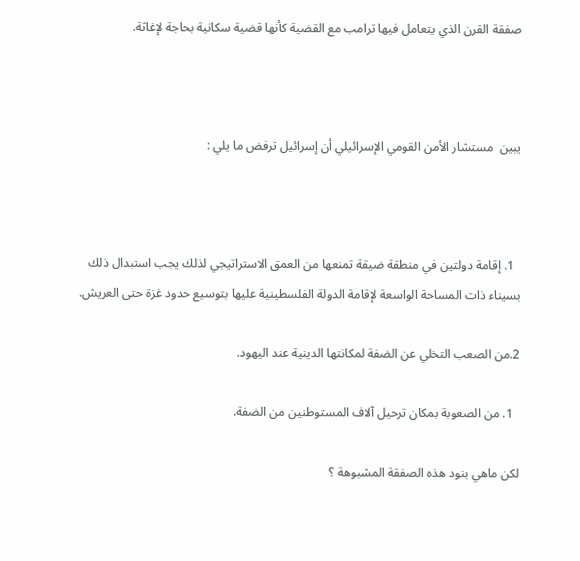صفقة القرن الذي يتعامل فيها ترامب مع القضية كأنها قضية سكانية بحاجة لإغاثة.



يبين  مستشار الأمن القومي الإسرائيلي أن إسرائيل ترفض ما يلي :



  1. إقامة دولتين في منطقة ضيقة تمنعها من العمق الاستراتيجي لذلك يجب استبدال ذلك بسيناء ذات المساحة الواسعة لإقامة الدولة الفلسطينية عليها بتوسيع حدود غزة حتى العريش.

2.من الصعب التخلي عن الضفة لمكانتها الدينية عند اليهود.

  1. من الصعوبة بمكان ترحيل آلاف المستوطنين من الضفة.

لكن ماهي بنود هذه الصفقة المشبوهة ؟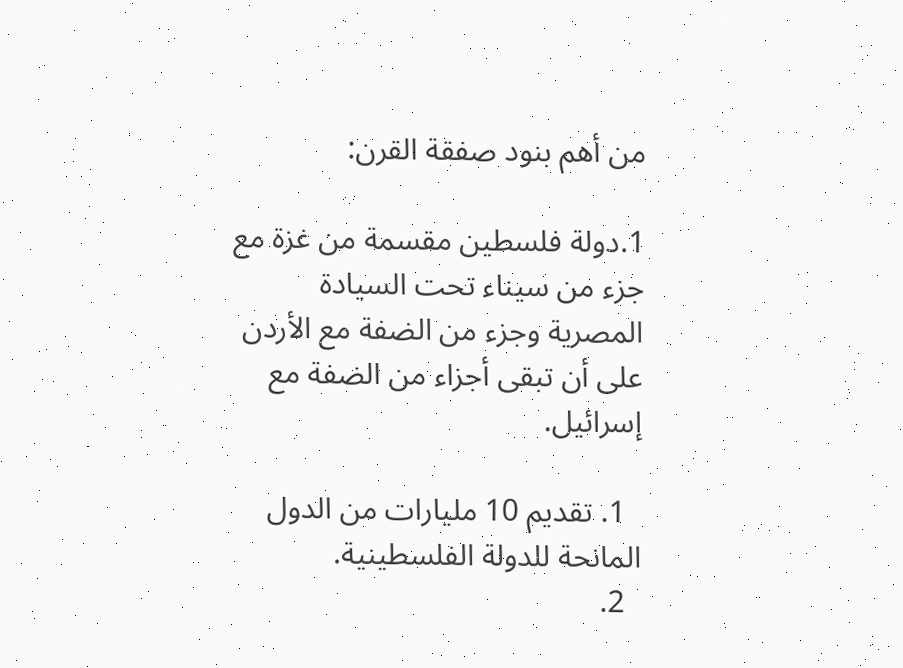من أهم بنود صفقة القرن:

1.دولة فلسطين مقسمة من غزة مع جزء من سيناء تحت السيادة المصرية وجزء من الضفة مع الأردن على أن تبقى أجزاء من الضفة مع إسرائيل.

  1. تقديم 10 مليارات من الدول المانحة للدولة الفلسطينية.
  2.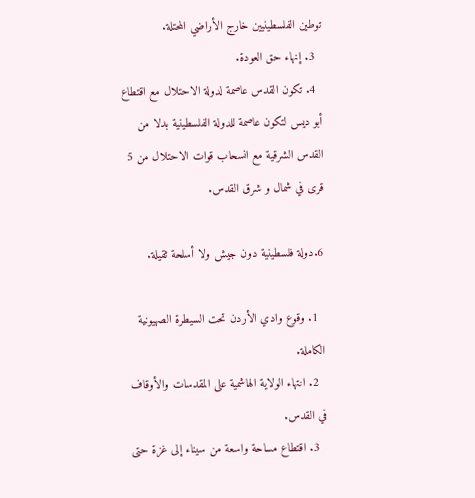توطين الفلسطينيين خارج الأراضي المحتلة.
  3. إنهاء حق العودة.
  4. تكون القدس عاصمة لدولة الاحتلال مع اقتطاع أبو ديس لتكون عاصمة للدولة الفلسطينية بدلا من القدس الشرقية مع انسحاب قوات الاحتلال من 5 قرى في شمال و شرق القدس.

6.دولة فلسطينية دون جيش ولا أسلحة ثقيلة.

  1. وقوع وادي الأردن تحت السيطرة الصهيونية الكاملة.
  2. انتهاء الولاية الهاشمية على المقدسات والأوقاف في القدس.
  3. اقتطاع مساحة واسعة من سيناء إلى غزة حتى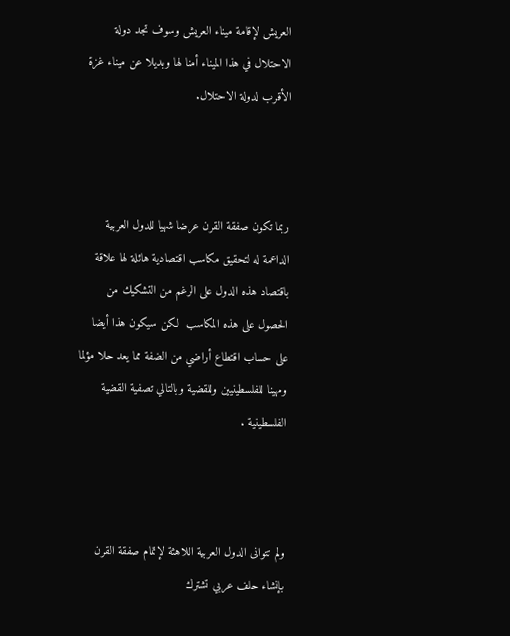العريش لإقامة ميناء العريش وسوف تجد دولة الاحتلال في هذا الميناء أمنا لها وبديلا عن ميناء غزة الأقرب لدولة الاحتلال.



ربما تكون صفقة القرن عرضا شهيا للدول العربية الداعمة له لتحقيق مكاسب اقتصادية هائلة لها علاقة باقتصاد هذه الدول على الرغم من التشكيك من الحصول على هذه المكاسب  لكن سيكون هذا أيضا  على حساب اقتطاع أراضي من الضفة مما يعد حلا مؤلما ومهينا للفلسطينيين وللقضية وبالتالي تصفية القضية الفلسطينية .



ولم تتوانى الدول العربية اللاهثة لإتمام صفقة القرن بإنشاء حلف عربي تشترك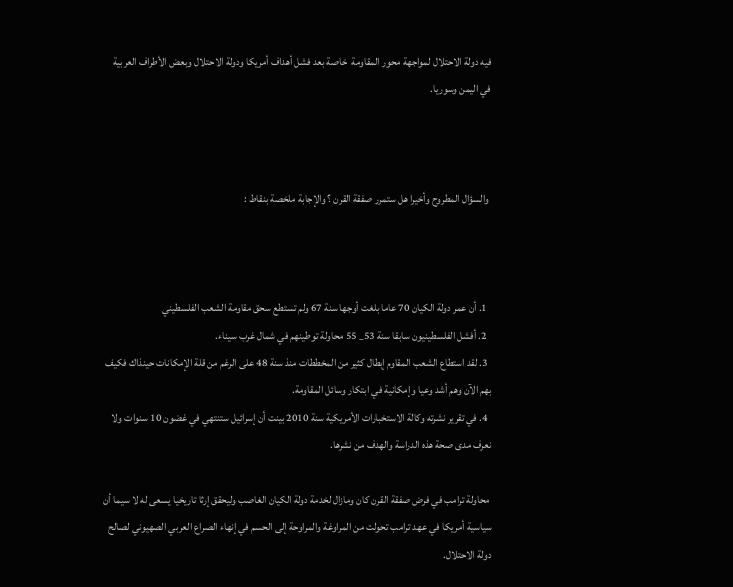فيه دولة الاحتلال لمواجهة محور المقاومة  خاصة بعد فشل أهداف أمريكا ودولة الاحتلال وبعض الأطراف العربية في اليمن وسوريا.



 والسؤال المطروح وأخيرا هل ستمرر صفقة القرن ؟ والإجابة ملخصة بنقاط :



  1. أن عمر دولة الكيان 70 عاما بلغت أوجها سنة 67 ولم تستطع سحق مقاومة الشعب الفلسطيني
  2. أفشل الفلسطينيون سابقا سنة 53_ 55 محاولة توطينهم في شمال غرب سيناء.
  3. لقد استطاع الشعب المقاوم إبطال كثير من المخططات منذ سنة 48 على الرغم من قلة الإمكانات حينذاك فكيف بهم الآن وهم أشد وعيا وإمكانية في ابتكار وسائل المقاومة.
  4. في تقرير نشرته وكالة الاستخبارات الأمريكية سنة 2010 بينت أن إسرائيل ستنتهي في غضون 10 سنوات ولا نعرف مدى صحة هذه الدراسة والهدف من نشرها.

 محاولة ترامب في فرض صفقة القرن كان ومازال لخدمة دولة الكيان الغاصب وليحقق إرثا تاريخيا يسعى له لا سيما أن سياسية أمريكا في عهد ترامب تحولت من المراوغة والمراوحة إلى الحسم في إنهاء الصراع العربي الصهيوني لصالح دولة الاحتلال.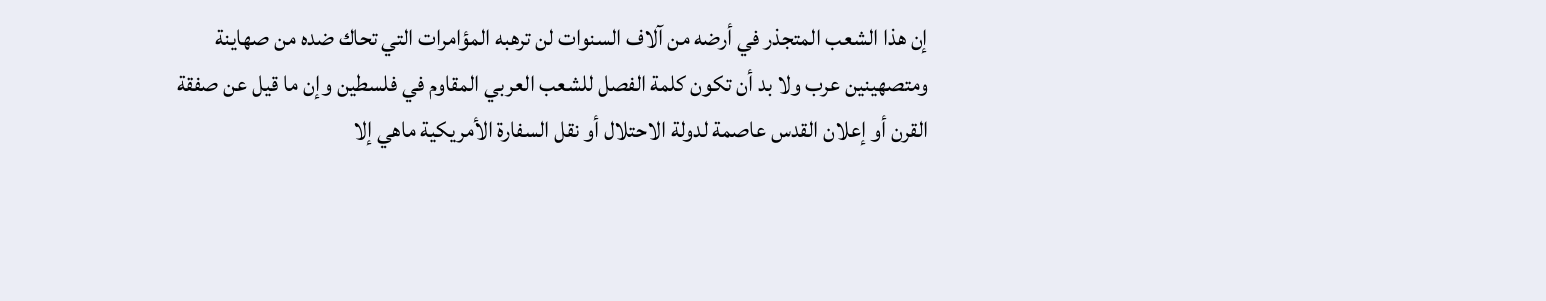إن هذا الشعب المتجذر في أرضه من آلاف السنوات لن ترهبه المؤامرات التي تحاك ضده من صهاينة ومتصهينين عرب ولا بد أن تكون كلمة الفصل للشعب العربي المقاوم في فلسطين وإن ما قيل عن صفقة القرن أو إعلان القدس عاصمة لدولة الاحتلال أو نقل السفارة الأمريكية ماهي إلا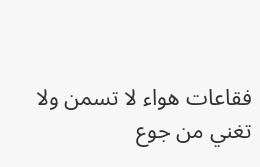فقاعات هواء لا تسمن ولا تغني من جوع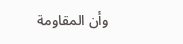وأن المقاومة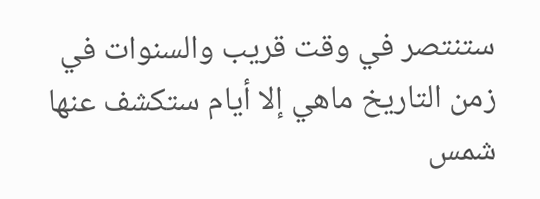ستنتصر في وقت قريب والسنوات في زمن التاريخ ماهي إلا أيام ستكشف عنها شمس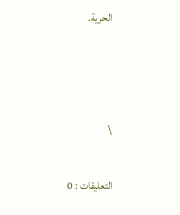الحرية.



\

التعليقات : 0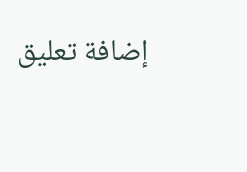إضافة تعليق